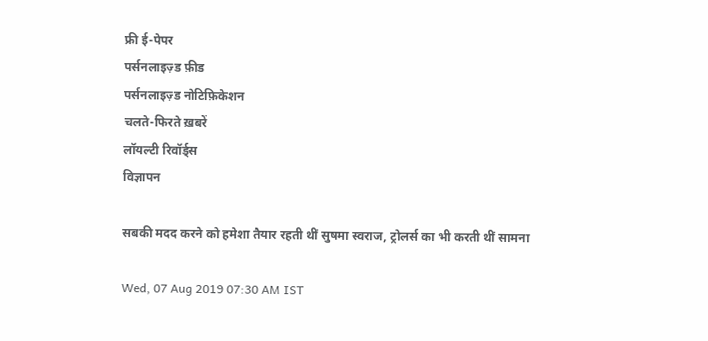फ्री ई-पेपर
पर्सनलाइज़्ड फ़ीड
पर्सनलाइज़्ड नोटिफ़िकेशन
चलते-फिरते ख़बरें
लॉयल्टी रिवॉर्ड्स
विज्ञापन

सबकी मदद करने को हमेशा तैयार रहती थीं सुषमा स्वराज, ट्रोलर्स का भी करती थीं सामना

Wed, 07 Aug 2019 07:30 AM IST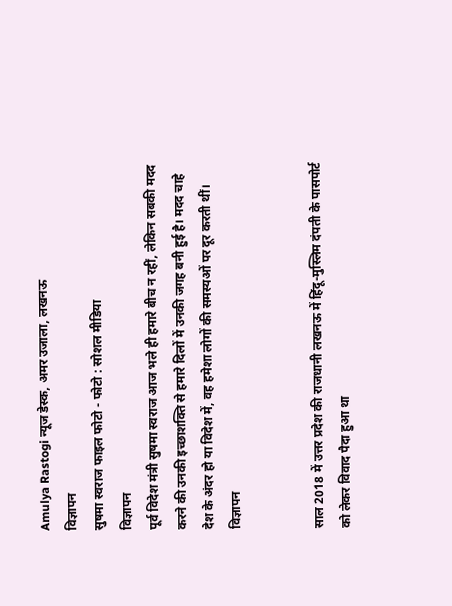Amulya Rastogi न्यूज डेस्क, अमर उजाला, लखनऊ
विज्ञापन
सुषमा स्वराज फाइल फोटो - फोटो : सोशल मीडिया
विज्ञापन
पूर्व विदेश मंत्री सुषमा स्वराज आज भले ही हमारे बीच न रहीं, लेकिन सबकी मदद करने की उनकी इच्छाशक्ति से हमारे दिलों में उनकी जगह बनी हुई है। मदद चाहे देश के अंदर हो या विदेश में, वह हमेशा लोगों की समस्यओं पर दूर करती थीं।
विज्ञापन


साल 2018 में उत्तर प्रदेश की राजधानी लखनऊ में हिंदू-मुस्लिम दंपती के पासपोर्ट को लेकर विवाद पैदा हुआ था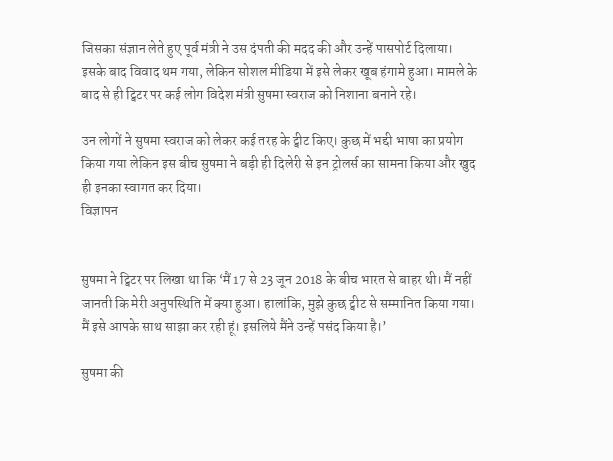जिसका संज्ञान लेते हुए पूर्व मंत्री ने उस दंपती की मदद की और उन्हें पासपोर्ट दिलाया। इसके बाद विवाद थम गया, लेकिन सोशल मीडिया में इसे लेकर खूब हंगामे हुआ। मामले के बाद से ही ट्विटर पर कई लोग विदेश मंत्री सुषमा स्वराज को निशाना बनाने रहे।

उन लोगों ने सुषमा स्वराज को लेकर कई तरह के ट्वीट किए। कुछ में भद्दी भाषा का प्रयोग किया गया लेकिन इस बीच सुषमा ने बड़ी ही दिलेरी से इन ट्रोलर्स का सामना किया और खुद ही इनका स्वागत कर दिया।
विज्ञापन


सुषमा ने ट्विटर पर लिखा था कि ‘मैं 17 से 23 जून 2018 के बीच भारत से बाहर थी। मैं नहीं जानती कि मेरी अनुपस्थिति में क्या हुआ। हालांकि, मुझे कुछ ट्वीट से सम्मानित किया गया। मैं इसे आपके साथ साझा कर रही हूं। इसलिये मैंने उन्हें पसंद किया है।’

सुषमा की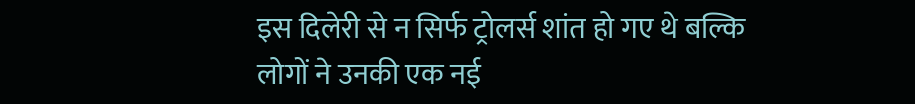इस दिलेरी से न सिर्फ ट्रोलर्स शांत हो गए थे बल्कि लोगों ने उनकी एक नई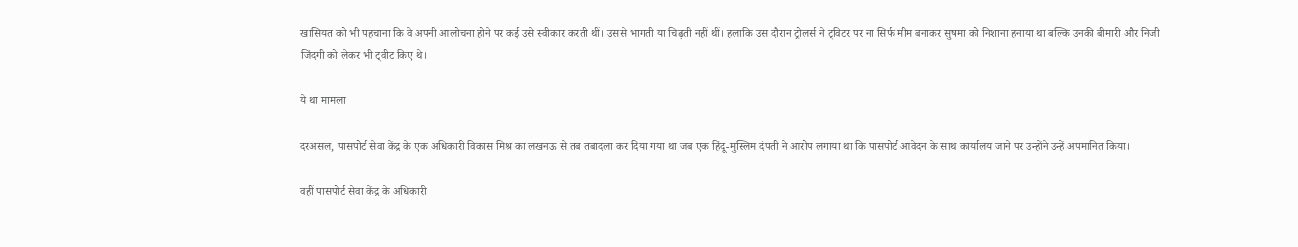खासियत को भी पहचाना कि वे अपनी आलोचना होने पर कई उसे स्वीकार करती थीं। उससे भागती या चिढ़ती नहीं थीं। हलाकि उस दौरान ट्रोलर्स ने ट्विटर पर ना सिर्फ मीम बनाकर सुषमा को निशाना हनाया था बल्कि उनकी बीमारी और निजी जिंदगी को लेकर भी ट्वीट किए थे।

ये था मामला

दरअसल, पासपोर्ट सेवा केंद्र के एक अधिकारी विकास मिश्र का लखनऊ से तब तबादला कर दिया गया था जब एक हिंदू-मुस्लिम दंपती ने आरोप लगाया था कि पासपोर्ट आवेदन के साथ कार्यालय जाने पर उन्होंने उन्हें अपमानित किया।

वहीं पासपोर्ट सेवा केंद्र के अधिकारी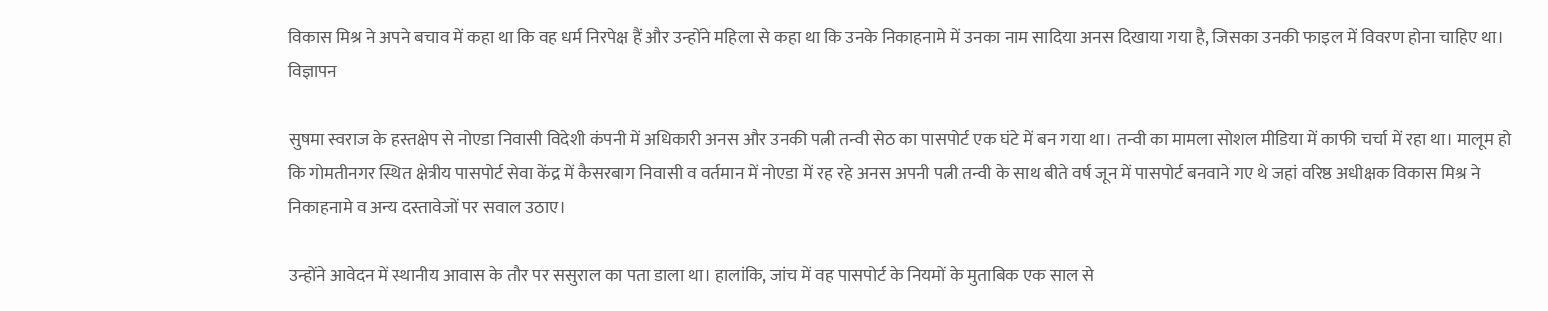विकास मिश्र ने अपने बचाव में कहा था कि वह धर्म निरपेक्ष हैं और उन्होंने महिला से कहा था कि उनके निकाहनामे में उनका नाम सादिया अनस दिखाया गया है, जिसका उनकी फाइल में विवरण होना चाहिए था।
विज्ञापन

सुषमा स्वराज के हस्तक्षेप से नोएडा निवासी विदेशी कंपनी में अधिकारी अनस और उनकी पत्नी तन्वी सेठ का पासपोर्ट एक घंटे में बन गया था। तन्वी का मामला सोशल मीडिया में काफी चर्चा में रहा था। मालूम हो कि गोमतीनगर स्थित क्षेत्रीय पासपोर्ट सेवा केंद्र में कैसरबाग निवासी व वर्तमान में नोएडा में रह रहे अनस अपनी पत्नी तन्वी के साथ बीते वर्ष जून में पासपोर्ट बनवाने गए थे जहां वरिष्ठ अधीक्षक विकास मिश्र ने निकाहनामे व अन्य दस्तावेजों पर सवाल उठाए।

उन्होंने आवेदन में स्थानीय आवास के तौर पर ससुराल का पता डाला था। हालांकि, जांच में वह पासपोर्ट के नियमों के मुताबिक एक साल से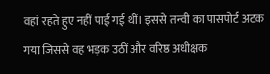वहां रहते हुए नहीं पाई गई थीं। इससे तन्वी का पासपोर्ट अटक गया जिससे वह भड़क उठीं और वरिष्ठ अधीक्षक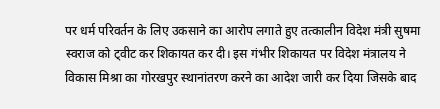पर धर्म परिवर्तन के लिए उकसाने का आरोप लगाते हुए तत्कालीन विदेश मंत्री सुषमा स्वराज को ट्वीट कर शिकायत कर दी। इस गंभीर शिकायत पर विदेश मंत्रालय ने विकास मिश्रा का गोरखपुर स्थानांतरण करने का आदेश जारी कर दिया जिसके बाद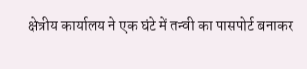क्षेत्रीय कार्यालय ने एक घंटे में तन्वी का पासपोर्ट बनाकर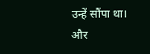उन्हें सौंपा था।
और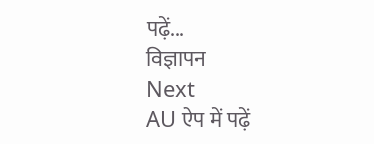पढ़ें...
विज्ञापन
Next
AU ऐप में पढ़ें